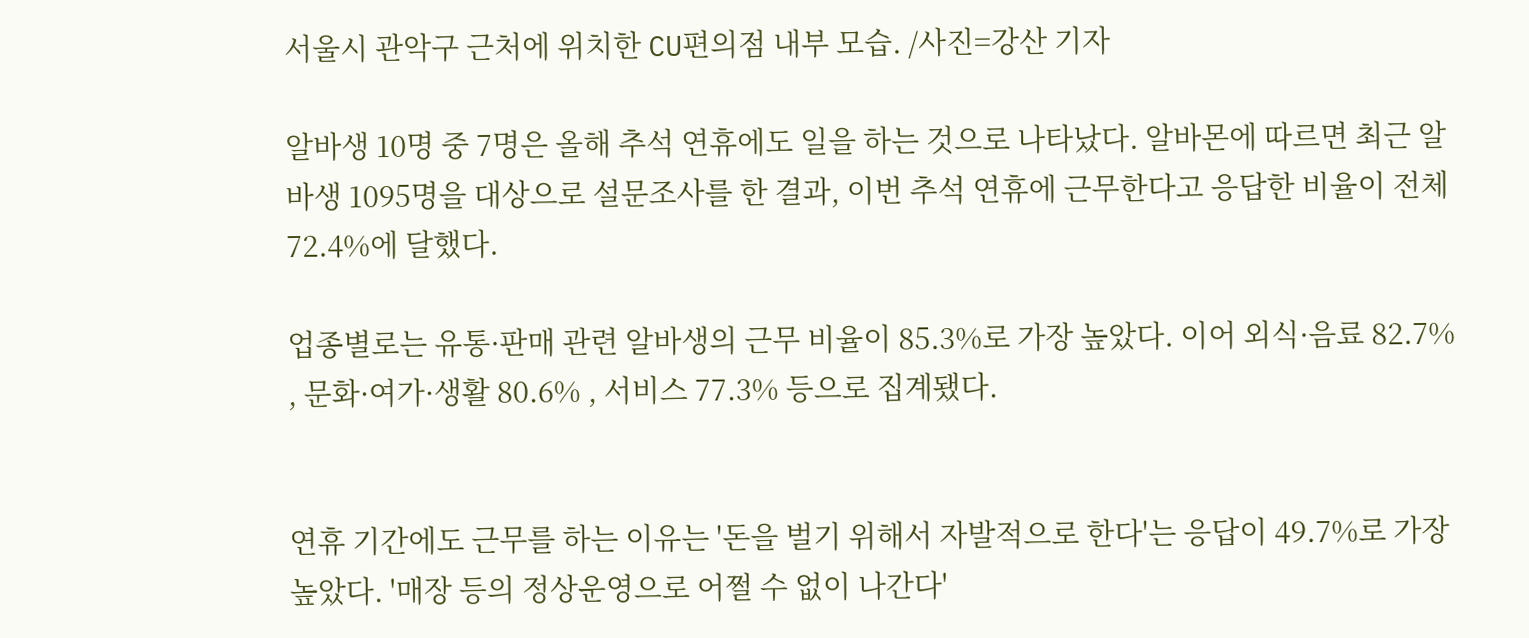서울시 관악구 근처에 위치한 CU편의점 내부 모습. /사진=강산 기자

알바생 10명 중 7명은 올해 추석 연휴에도 일을 하는 것으로 나타났다. 알바몬에 따르면 최근 알바생 1095명을 대상으로 설문조사를 한 결과, 이번 추석 연휴에 근무한다고 응답한 비율이 전체 72.4%에 달했다.

업종별로는 유통·판매 관련 알바생의 근무 비율이 85.3%로 가장 높았다. 이어 외식·음료 82.7% , 문화·여가·생활 80.6% , 서비스 77.3% 등으로 집계됐다.


연휴 기간에도 근무를 하는 이유는 '돈을 벌기 위해서 자발적으로 한다'는 응답이 49.7%로 가장 높았다. '매장 등의 정상운영으로 어쩔 수 없이 나간다'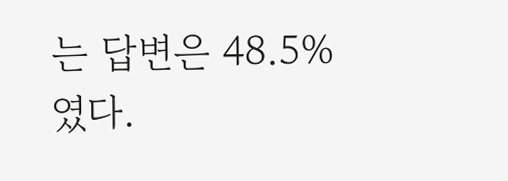는 답변은 48.5%였다.